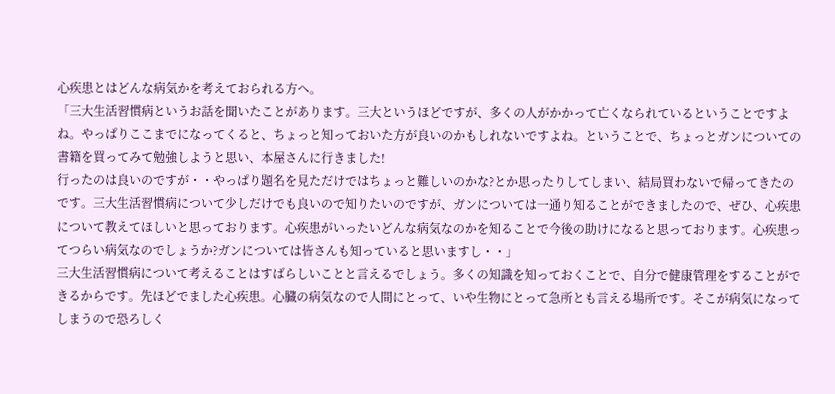心疾患とはどんな病気かを考えておられる方へ。
「三大生活習慣病というお話を聞いたことがあります。三大というほどですが、多くの人がかかって亡くなられているということですよね。やっぱりここまでになってくると、ちょっと知っておいた方が良いのかもしれないですよね。ということで、ちょっとガンについての書籍を買ってみて勉強しようと思い、本屋さんに行きました!
行ったのは良いのですが・・やっぱり題名を見ただけではちょっと難しいのかな?とか思ったりしてしまい、結局買わないで帰ってきたのです。三大生活習慣病について少しだけでも良いので知りたいのですが、ガンについては一通り知ることができましたので、ぜひ、心疾患について教えてほしいと思っております。心疾患がいったいどんな病気なのかを知ることで今後の助けになると思っております。心疾患ってつらい病気なのでしょうか?ガンについては皆さんも知っていると思いますし・・」
三大生活習慣病について考えることはすばらしいことと言えるでしょう。多くの知識を知っておくことで、自分で健康管理をすることができるからです。先ほどでました心疾患。心臓の病気なので人間にとって、いや生物にとって急所とも言える場所です。そこが病気になってしまうので恐ろしく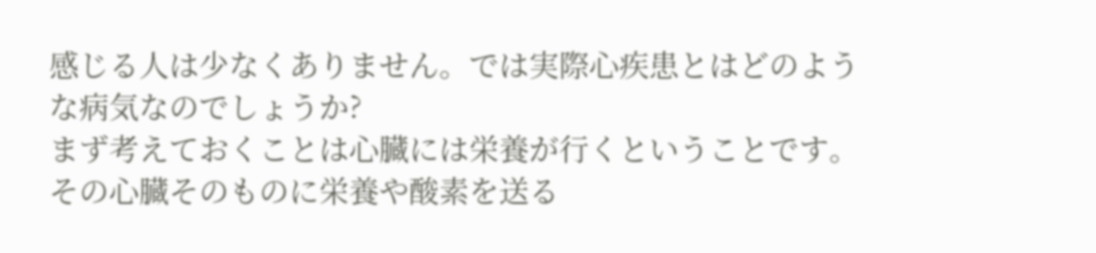感じる人は少なくありません。では実際心疾患とはどのような病気なのでしょうか?
まず考えておくことは心臓には栄養が行くということです。その心臓そのものに栄養や酸素を送る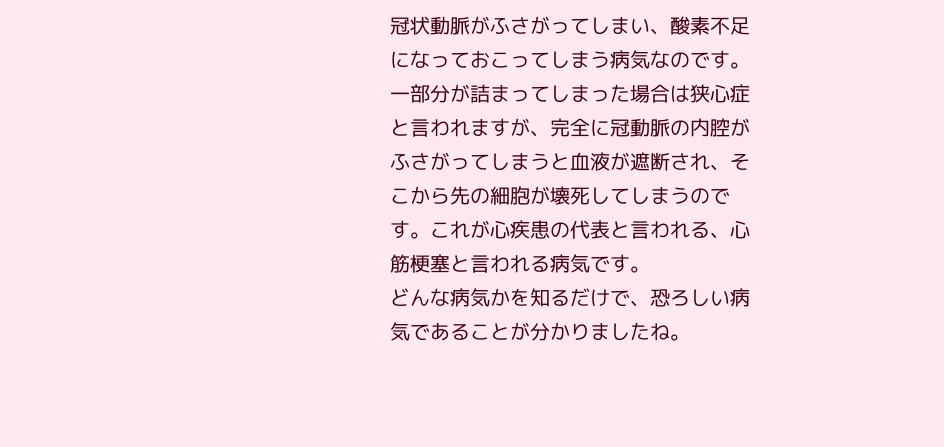冠状動脈がふさがってしまい、酸素不足になっておこってしまう病気なのです。一部分が詰まってしまった場合は狭心症と言われますが、完全に冠動脈の内腔がふさがってしまうと血液が遮断され、そこから先の細胞が壊死してしまうのです。これが心疾患の代表と言われる、心筋梗塞と言われる病気です。
どんな病気かを知るだけで、恐ろしい病気であることが分かりましたね。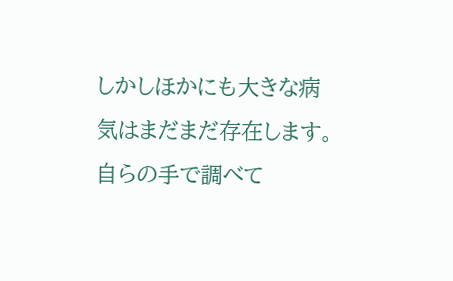しかしほかにも大きな病気はまだまだ存在します。自らの手で調べて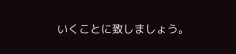いくことに致しましょう。